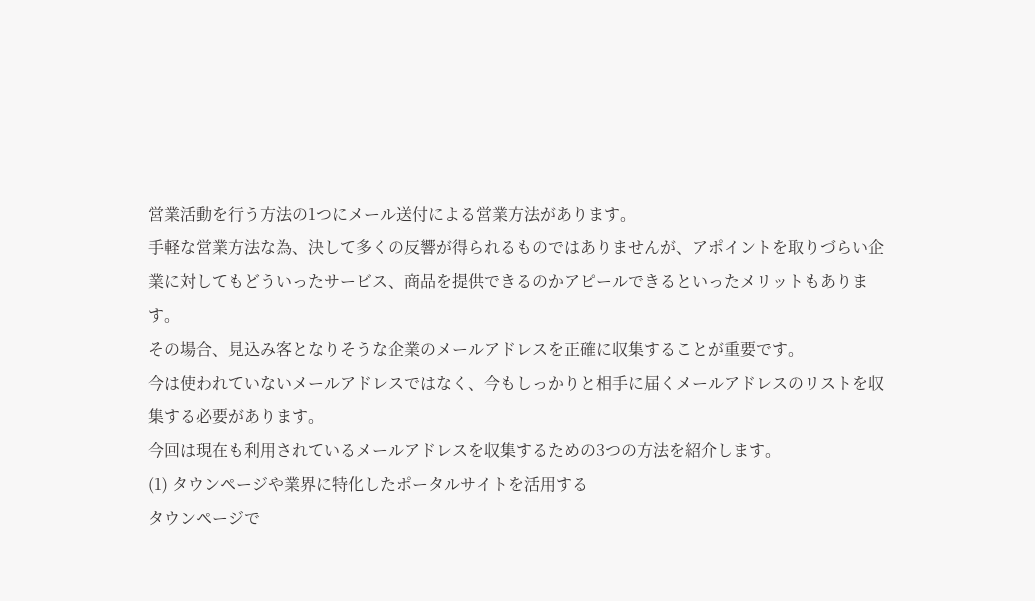営業活動を行う方法の1つにメール送付による営業方法があります。
手軽な営業方法な為、決して多くの反響が得られるものではありませんが、アポイントを取りづらい企業に対してもどういったサービス、商品を提供できるのかアピールできるといったメリットもあります。
その場合、見込み客となりそうな企業のメールアドレスを正確に収集することが重要です。
今は使われていないメールアドレスではなく、今もしっかりと相手に届くメールアドレスのリストを収集する必要があります。
今回は現在も利用されているメールアドレスを収集するための3つの方法を紹介します。
(1) タウンページや業界に特化したポータルサイトを活用する
タウンページで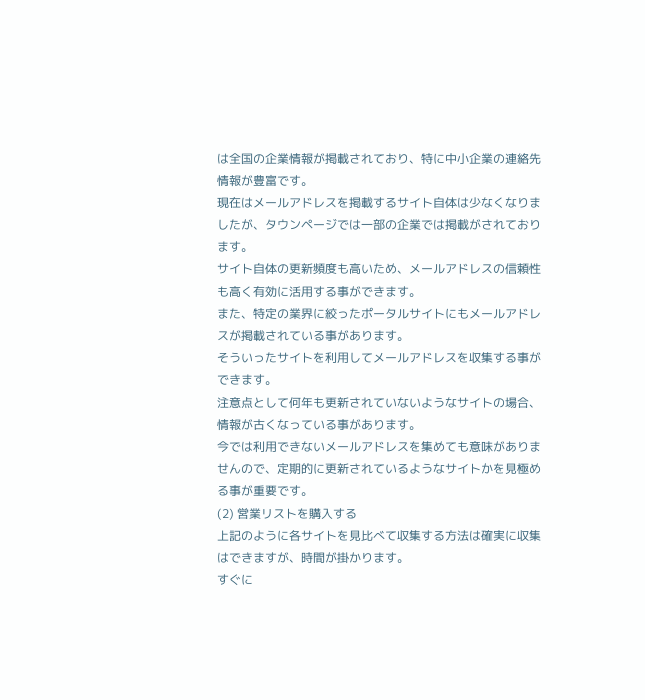は全国の企業情報が掲載されており、特に中小企業の連絡先情報が豊富です。
現在はメールアドレスを掲載するサイト自体は少なくなりましたが、タウンページでは一部の企業では掲載がされております。
サイト自体の更新頻度も高いため、メールアドレスの信頼性も高く有効に活用する事ができます。
また、特定の業界に絞ったポータルサイトにもメールアドレスが掲載されている事があります。
そういったサイトを利用してメールアドレスを収集する事ができます。
注意点として何年も更新されていないようなサイトの場合、情報が古くなっている事があります。
今では利用できないメールアドレスを集めても意味がありませんので、定期的に更新されているようなサイトかを見極める事が重要です。
(2) 営業リストを購入する
上記のように各サイトを見比べて収集する方法は確実に収集はできますが、時間が掛かります。
すぐに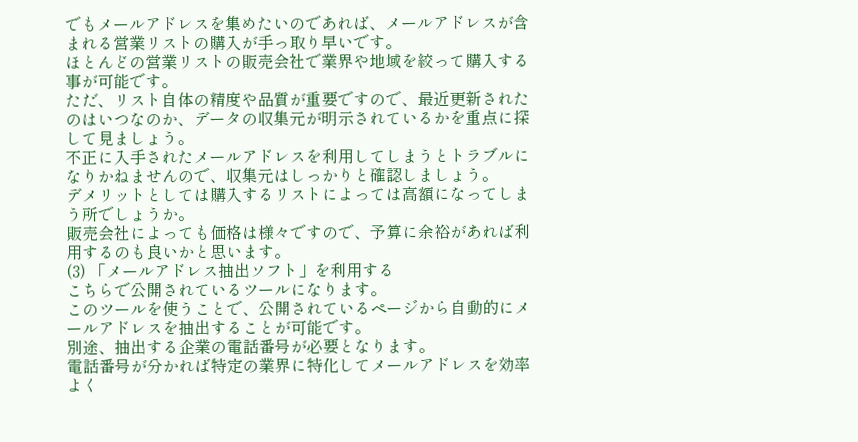でもメールアドレスを集めたいのであれば、メールアドレスが含まれる営業リストの購入が手っ取り早いです。
ほとんどの営業リストの販売会社で業界や地域を絞って購入する事が可能です。
ただ、リスト自体の精度や品質が重要ですので、最近更新されたのはいつなのか、データの収集元が明示されているかを重点に探して見ましょう。
不正に入手されたメールアドレスを利用してしまうとトラブルになりかねませんので、収集元はしっかりと確認しましょう。
デメリットとしては購入するリストによっては高額になってしまう所でしょうか。
販売会社によっても価格は様々ですので、予算に余裕があれば利用するのも良いかと思います。
(3) 「メールアドレス抽出ソフト」を利用する
こちらで公開されているツールになります。
このツールを使うことで、公開されているページから自動的にメールアドレスを抽出することが可能です。
別途、抽出する企業の電話番号が必要となります。
電話番号が分かれば特定の業界に特化してメールアドレスを効率よく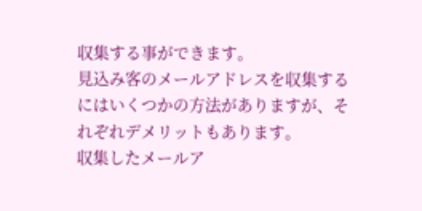収集する事ができます。
見込み客のメールアドレスを収集するにはいくつかの方法がありますが、それぞれデメリットもあります。
収集したメールア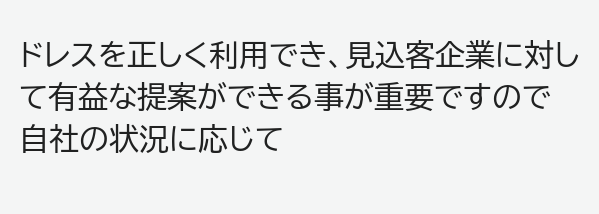ドレスを正しく利用でき、見込客企業に対して有益な提案ができる事が重要ですので
自社の状況に応じて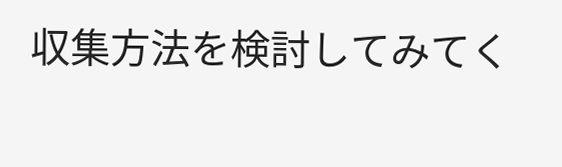収集方法を検討してみてく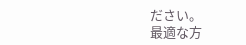ださい。
最適な方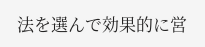法を選んで効果的に営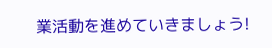業活動を進めていきましょう!